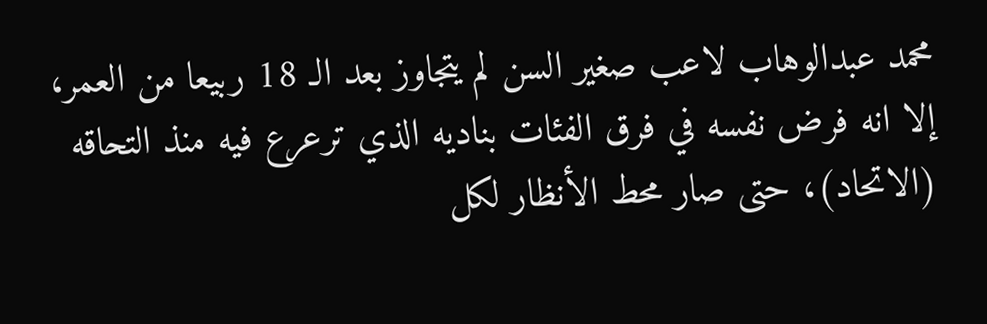محمد عبدالوهاب لاعب صغير السن لم يتجاوز بعد الـ 18 ربيعا من العمر، إلا انه فرض نفسه في فرق الفئات بناديه الذي ترعرع فيه منذ التحاقه (الاتحاد)، حتى صار محط الأنظار لكل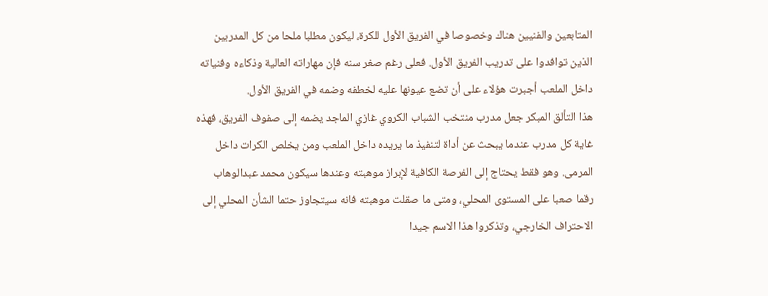المتابعين والفنيين هناك وخصوصا في الفريق الأول للكرة، ليكون مطلبا ملحا من كل المدربين الذين توافدوا على تدريب الفريق الأول. فعلى رغم صغر سنه فإن مهاراته العالية وذكاءه وفنياته داخل الملعب أجبرت هؤلاء على أن تضع عيونها عليه لخطفه وضمه في الفريق الأول.
هذا التألق المبكر جعل مدرب منتخب الشباب الكروي غازي الماجد يضمه إلى صفوف الفريق، فهذه غاية كل مدرب عندما يبحث عن أداة لتنفيذ ما يريده داخل الملعب ومن يخلص الكرات داخل المرمى. وهو فقط يحتاج إلى الفرصة الكافية لإبراز موهبته وعندها سيكون محمد عبدالوهاب رقما صعبا على المستوى المحلي، ومتى ما صقلت موهبته فانه سيتجاوز حتما الشأن المحلي إلى الاحتراف الخارجي، وتذكروا هذا الاسم جيدا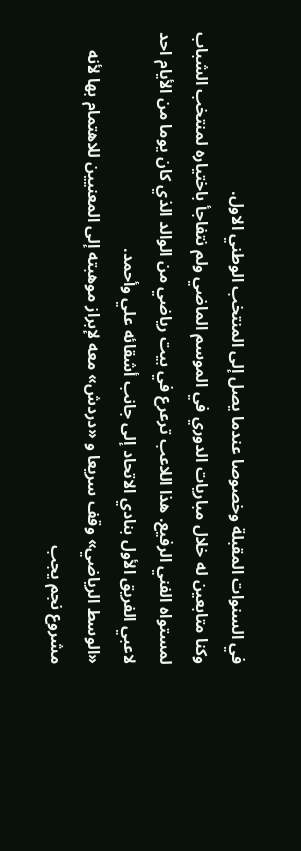في السنوات المقبلة وخصوصا عندما يصل إلى المنتخب الوطني الاول.
وكنا متابعين له خلال مباريات الدوري في الموسم الماضي ولم نتفاجأ باختياره لمنتخب الشباب لمستواه الفني الرفيع. هذا اللاعب ترعرع في بيت رياضي من الوالد الذي كان يوما من الأيام احد لاعبي الفريق الأول بنادي الاتحاد إلى جانب أشقائه علي وأحمد.
«الوسط الرياضي» وقف سريعا و «دردش» معه لإبراز موهبته إلى المعنيين للاهتمام بها لأنه مشروع نجم يجب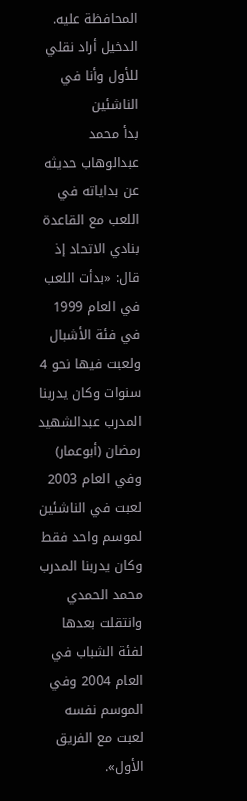المحافظة عليه.
الدخيل أراد نقلي للأول وأنا في الناشئين
بدأ محمد عبدالوهاب حديثه عن بداياته في اللعب مع القاعدة بنادي الاتحاد إذ قال: «بدأت اللعب في العام 1999 في فئة الأشبال ولعبت فيها نحو 4 سنوات وكان يدربنا المدرب عبدالشهيد رمضان (أبوعمار) وفي العام 2003 لعبت في الناشئين لموسم واحد فقط وكان يدربنا المدرب محمد الحمدي وانتقلت بعدها لفئة الشباب في العام 2004 وفي الموسم نفسه لعبت مع الفريق الأول».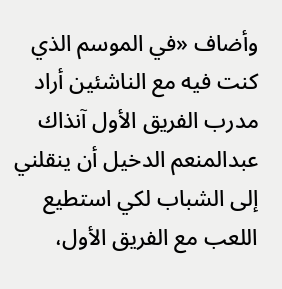وأضاف «في الموسم الذي كنت فيه مع الناشئين أراد مدرب الفريق الأول آنذاك عبدالمنعم الدخيل أن ينقلني إلى الشباب لكي استطيع اللعب مع الفريق الأول،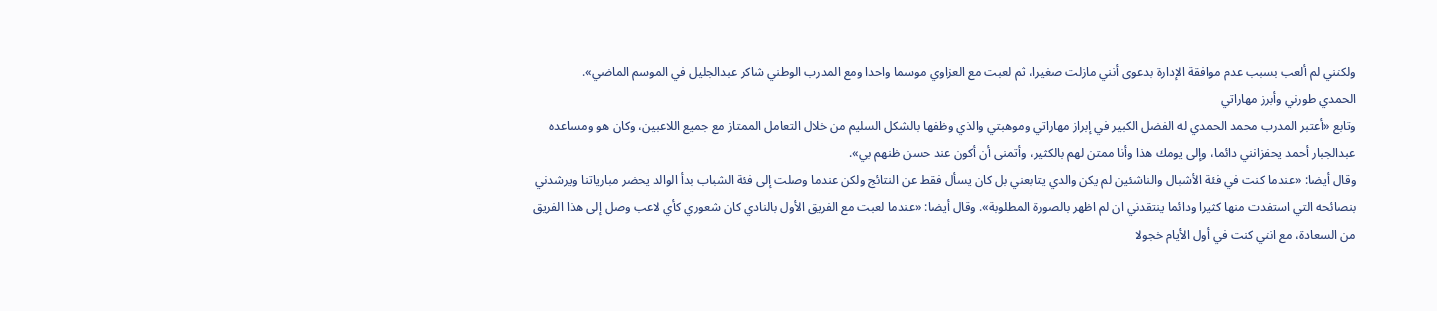ولكنني لم ألعب بسبب عدم موافقة الإدارة بدعوى أنني مازلت صغيرا، ثم لعبت مع العزاوي موسما واحدا ومع المدرب الوطني شاكر عبدالجليل في الموسم الماضي».
الحمدي طورني وأبرز مهاراتي
وتابع «أعتبر المدرب محمد الحمدي له الفضل الكبير في إبراز مهاراتي وموهبتي والذي وظفها بالشكل السليم من خلال التعامل الممتاز مع جميع اللاعبين، وكان هو ومساعده عبدالجبار أحمد يحفزانني دائما، وإلى يومك هذا وأنا ممتن لهم بالكثير، وأتمنى أن أكون عند حسن ظنهم بي».
وقال أيضا: «عندما كنت في فئة الأشبال والناشئين لم يكن والدي يتابعني بل كان يسأل فقط عن النتائج ولكن عندما وصلت إلى فئة الشباب بدأ الوالد يحضر مبارياتنا ويرشدني بنصائحه التي استفدت منها كثيرا ودائما ينتقدني ان لم اظهر بالصورة المطلوبة». وقال أيضا: «عندما لعبت مع الفريق الأول بالنادي كان شعوري كأي لاعب وصل إلى هذا الفريق من السعادة، مع انني كنت في أول الأيام خجولا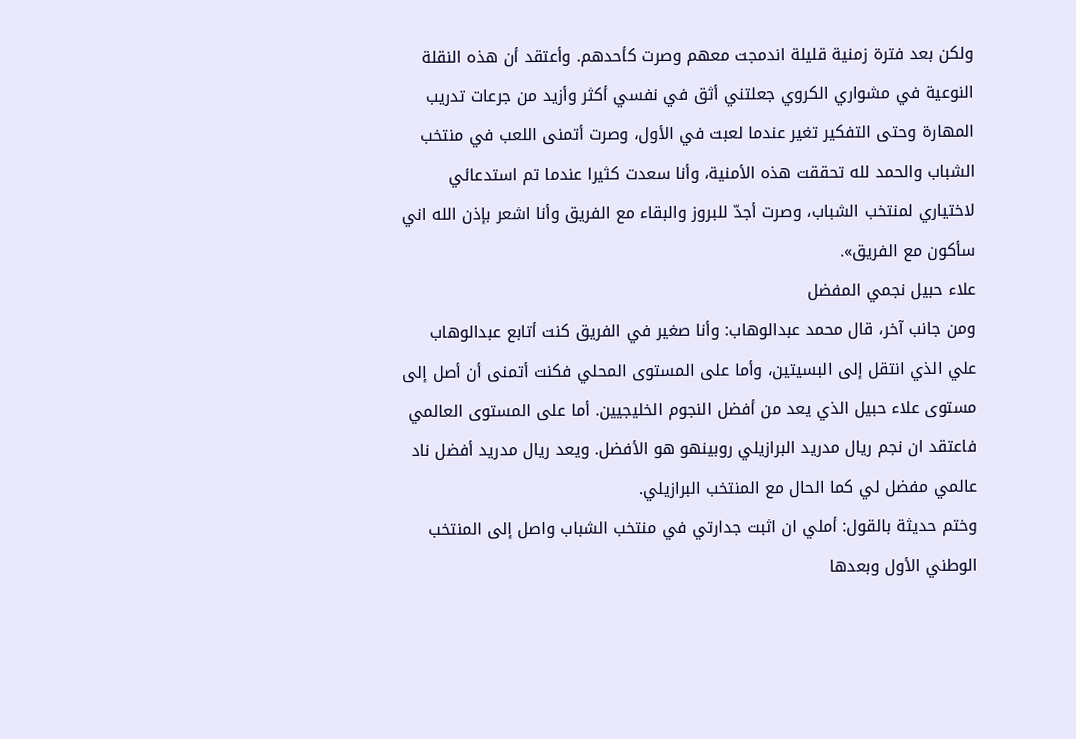ولكن بعد فترة زمنية قليلة اندمجت معهم وصرت كأحدهم. وأعتقد أن هذه النقلة النوعية في مشواري الكروي جعلتني أثق في نفسي أكثر وأزيد من جرعات تدريب المهارة وحتى التفكير تغير عندما لعبت في الأول، وصرت أتمنى اللعب في منتخب الشباب والحمد لله تحققت هذه الأمنية، وأنا سعدت كثيرا عندما تم استدعائي لاختياري لمنتخب الشباب، وصرت أجدّ للبروز والبقاء مع الفريق وأنا اشعر بإذن الله اني سأكون مع الفريق».
علاء حبيل نجمي المفضل
ومن جانب آخر، قال محمد عبدالوهاب: وأنا صغير في الفريق كنت أتابع عبدالوهاب علي الذي انتقل إلى البسيتين، وأما على المستوى المحلي فكنت أتمنى أن أصل إلى مستوى علاء حبيل الذي يعد من أفضل النجوم الخليجيين. أما على المستوى العالمي فاعتقد ان نجم ريال مدريد البرازيلي روبينهو هو الأفضل. ويعد ريال مدريد أفضل ناد عالمي مفضل لي كما الحال مع المنتخب البرازيلي.
وختم حديثة بالقول: أملي ان اثبت جدارتي في منتخب الشباب واصل إلى المنتخب الوطني الأول وبعدها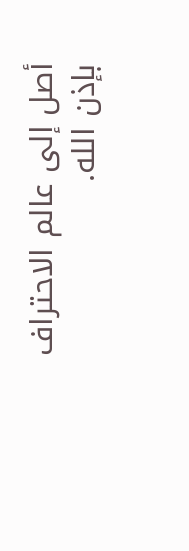أصل إلى عالم الاحتراف بإذن الله.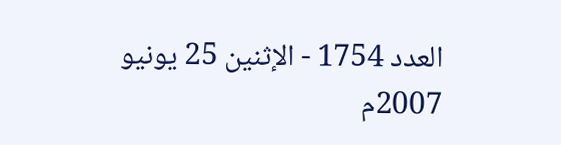العدد 1754 - الإثنين 25 يونيو 2007م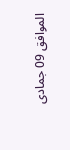الموافق 09 جمادى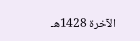الآخرة 1428هـ